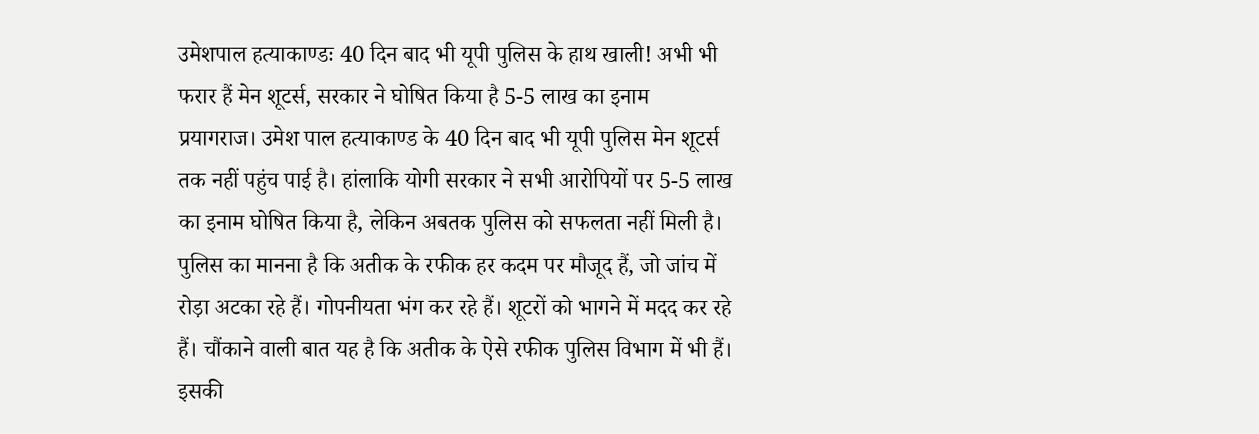उमेशपाल हत्याकाण्डः 40 दिन बाद भी यूपी पुलिस के हाथ खाली! अभी भी फरार हैं मेन शूटर्स, सरकार ने घोषित किया है 5-5 लाख का इनाम
प्रयागराज। उमेश पाल हत्याकाण्ड के 40 दिन बाद भी यूपी पुलिस मेन शूटर्स तक नहीं पहुंच पाई है। हांलाकि योगी सरकार ने सभी आरोपियों पर 5-5 लाख का इनाम घोषित किया है, लेकिन अबतक पुलिस को सफलता नहीं मिली है। पुलिस का मानना है कि अतीक के रफीक हर कदम पर मौजूद हैं, जो जांच में रोड़ा अटका रहे हैं। गोपनीयता भंग कर रहे हैं। शूटरों को भागने में मदद कर रहे हैं। चौंकाने वाली बात यह है कि अतीक के ऐसे रफीक पुलिस विभाग में भी हैं। इसकी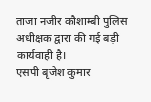ताजा नजीर कौशाम्बी पुलिस अधीक्षक द्वारा की गई बड़ी कार्यवाही है।
एसपी बृजेश कुमार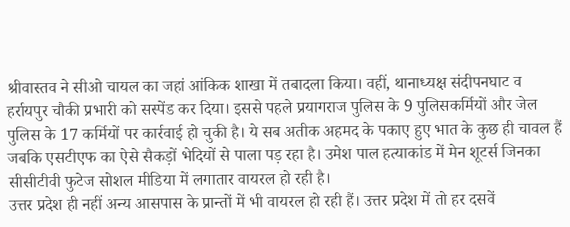श्रीवास्तव ने सीओ चायल का जहां आंकिक शाखा में तबादला किया। वहीं, थानाध्यक्ष संदीपनघाट व हर्रायपुर चौकी प्रभारी को सस्पेंड कर दिया। इससे पहले प्रयागराज पुलिस के 9 पुलिसकर्मियों और जेल पुलिस के 17 कर्मियों पर कार्रवाई हो चुकी है। ये सब अतीक अहमद के पकाए हुए भात के कुछ ही चावल हैं जबकि एसटीएफ का ऐसे सैकड़ों भेदियों से पाला पड़ रहा है। उमेश पाल हत्याकांड में मेन शूटर्स जिनका सीसीटीवी फुटेज सोशल मीडिया में लगातार वायरल हो रही है।
उत्तर प्रदेश ही नहीं अन्य आसपास के प्रान्तों में भी वायरल हो रही हैं। उत्तर प्रदेश में तो हर दसवें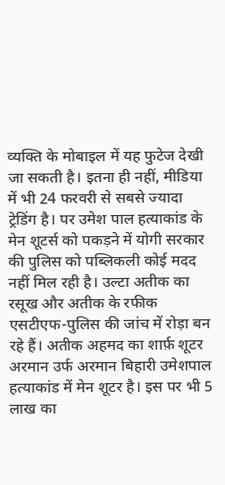व्यक्ति के मोबाइल में यह फुटेज देखी जा सकती है। इतना ही नहीं, मीडिया में भी 24 फरवरी से सबसे ज्यादा ट्रेडिंग है। पर उमेश पाल हत्याकांड के मेन शूटर्स को पकड़ने में योगी सरकार की पुलिस को पब्लिकली कोई मदद नहीं मिल रही है। उल्टा अतीक का रसूख और अतीक के रफीक एसटीएफ-पुलिस की जांच में रोड़ा बन रहे हैं। अतीक अहमद का शार्फ़ शूटर अरमान उर्फ अरमान बिहारी उमेशपाल हत्याकांड में मेन शूटर है। इस पर भी 5 लाख का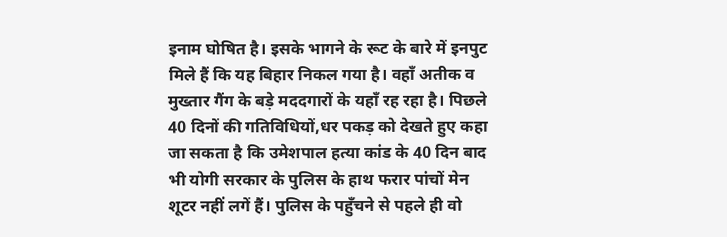इनाम घोषित है। इसके भागने के रूट के बारे में इनपुट मिले हैं कि यह बिहार निकल गया है। वहाँ अतीक व मुख्तार गैंग के बड़े मददगारों के यहाँ रह रहा है। पिछले 40 दिनों की गतिविधियों,धर पकड़ को देखते हुए कहा जा सकता है कि उमेशपाल हत्या कांड के 40 दिन बाद भी योगी सरकार के पुलिस के हाथ फरार पांचों मेन शूटर नहीं लगें हैं। पुलिस के पहुँचने से पहले ही वो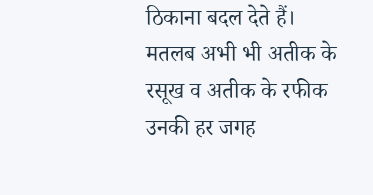ठिकाना बदल देते हैं। मतलब अभी भी अतीक के रसूख व अतीक के रफीक उनकी हर जगह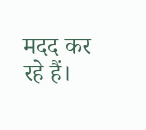मदद कर रहे हैं।